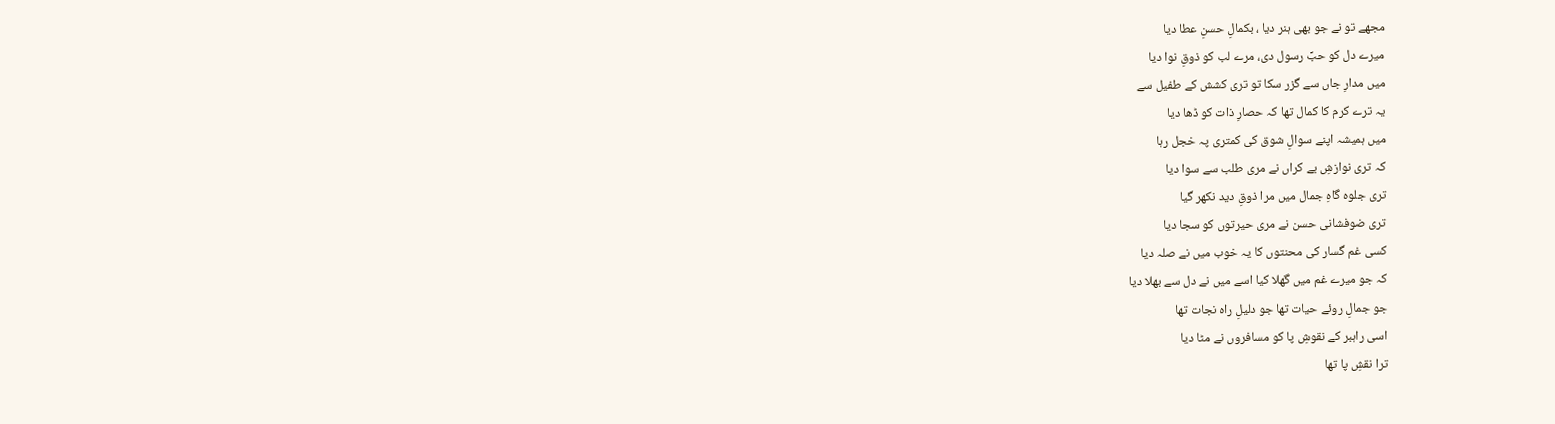مجھے تو نے جو بھی ہنر دیا ، بکمالِ حسنِ عطا دیا
میرے دل کو حبِّ رسول دی، مرے لب کو ذوقِ نوا دیا
میں مدارِ جاں سے گزر سکا تو تری کشش کے طفیل سے
یہ ترے کرم کا کمال تھا کہ حصارِ ذات کو ڈھا دیا
میں ہمیشہ اپنے سوالِ شوق کی کمتری پہ خجل رہا
کہ تری نوازشِ بے کراں نے مری طلب سے سوا دیا
تری جلوہ گاہِ جمال میں مرا ذوقِ دید نکھر گیا
تری ضوفشانی حسن نے مری حیرتوں کو سجا دیا
کسی غم گسار کی محنتوں کا یہ خوب میں نے صلہ دیا
کہ جو میرے غم میں گھلا کیا اسے میں نے دل سے بھلا دیا
جو جمالِ روئے حیات تھا جو دلیلِ راہ نجات تھا
اسی راہبر کے نقوشِ پا کو مسافروں نے مٹا دیا
ترا نقشِ پا تھا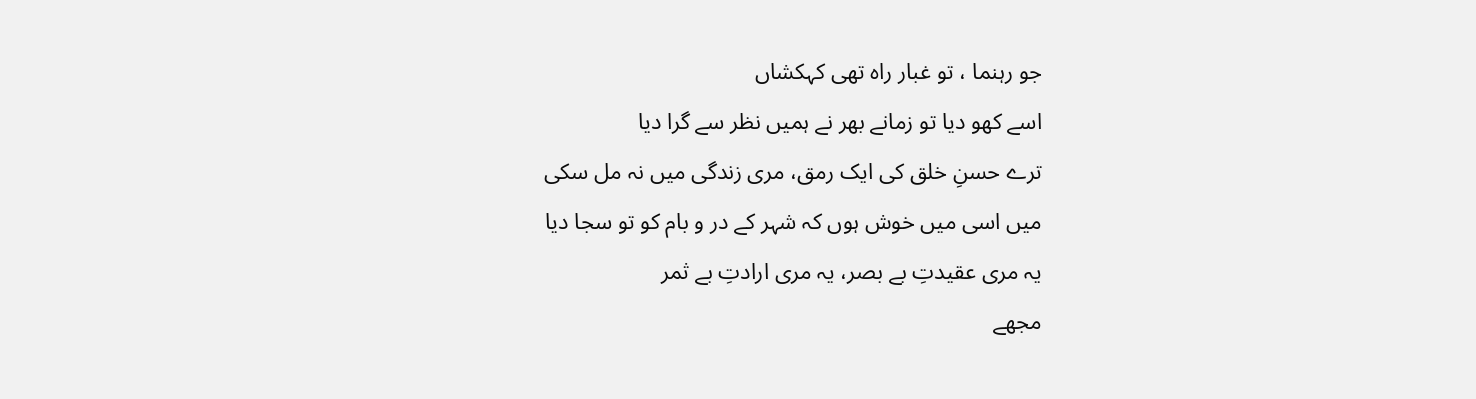جو رہنما ، تو غبار راہ تھی کہکشاں
اسے کھو دیا تو زمانے بھر نے ہمیں نظر سے گرا دیا
ترے حسنِ خلق کی ایک رمق، مری زندگی میں نہ مل سکی
میں اسی میں خوش ہوں کہ شہر کے در و بام کو تو سجا دیا
یہ مری عقیدتِ بے بصر، یہ مری ارادتِ بے ثمر
مجھے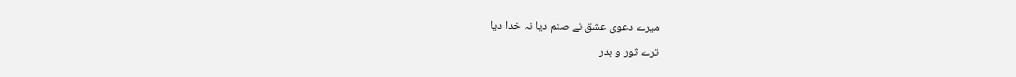میرے دعوی عشق نے صنم دیا نہ خدا دیا
ترے ثور و بدر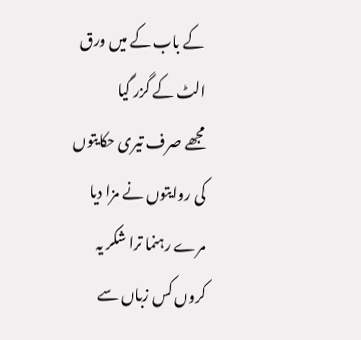کے باب کے میں ورق الٹ کے گزر گیا
مجھے صرف تیری حکایتوں کی روایتوں نے مزا دیا
مرے رہنما ترا شکر یہ کروں کس زباں سے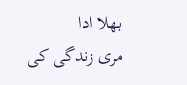بھلا ادا
مری زندگی کی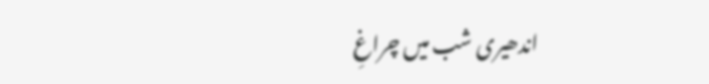اندھیری شب میں چراغِ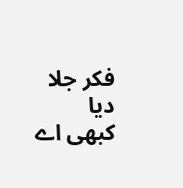فکر جلا دیا
کبھی اے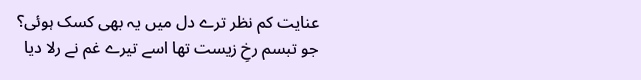عنایت کم نظر ترے دل میں یہ بھی کسک ہوئی؟
جو تبسم رخِ زیست تھا اسے تیرے غم نے رلا دیا